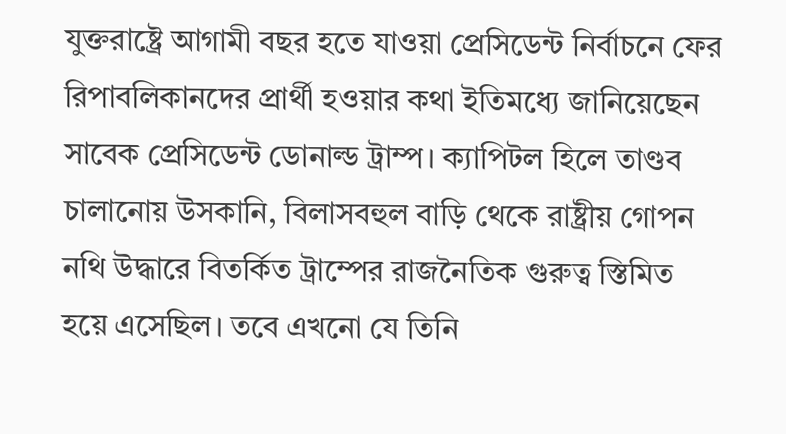যুক্তরাষ্ট্রে আগামী বছর হতে যাওয়া প্রেসিডেন্ট নির্বাচনে ফের রিপাবলিকানদের প্রার্থী হওয়ার কথা ইতিমধ্যে জানিয়েছেন সাবেক প্রেসিডেন্ট ডোনাল্ড ট্রাম্প। ক্যাপিটল হিলে তাণ্ডব চালানোয় উসকানি, বিলাসবহুল বাড়ি থেকে রাষ্ট্রীয় গোপন নথি উদ্ধারে বিতর্কিত ট্রাম্পের রাজনৈতিক গুরুত্ব স্তিমিত হয়ে এসেছিল। তবে এখনো যে তিনি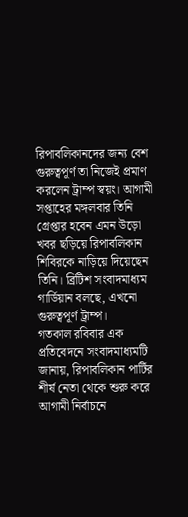রিপাবলিকানদের জন্য বেশ গুরুত্বপূর্ণ তা নিজেই প্রমাণ করলেন ট্রাম্প স্বয়ং। আগামী সপ্তাহের মঙ্গলবার তিনি গ্রেপ্তার হবেন এমন উড়ো খবর ছড়িয়ে রিপাবলিকান শিবিরকে নাড়িয়ে দিয়েছেন তিনি। ব্রিটিশ সংবাদমাধ্যম গার্ডিয়ান বলছে, এখনো গুরুত্বপূর্ণ ট্রাম্প।
গতকাল রবিবার এক প্রতিবেদনে সংবাদমাধ্যমটি জানায়, রিপাবলিকান পার্টির শীর্ষ নেতা থেকে শুরু করে আগামী নির্বাচনে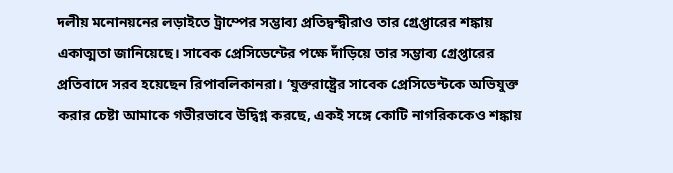দলীয় মনোনয়নের লড়াইতে ট্রাম্পের সম্ভাব্য প্রতিদ্বন্দ্বীরাও তার গ্রেপ্তারের শঙ্কায় একাত্মতা জানিয়েছে। সাবেক প্রেসিডেন্টের পক্ষে দাঁড়িয়ে তার সম্ভাব্য গ্রেপ্তারের প্রতিবাদে সরব হয়েছেন রিপাবলিকানরা। ‘যুক্তরাষ্ট্রের সাবেক প্রেসিডেন্টকে অভিযুক্ত করার চেষ্টা আমাকে গভীরভাবে উদ্বিগ্ন করছে, একই সঙ্গে কোটি নাগরিককেও শঙ্কায়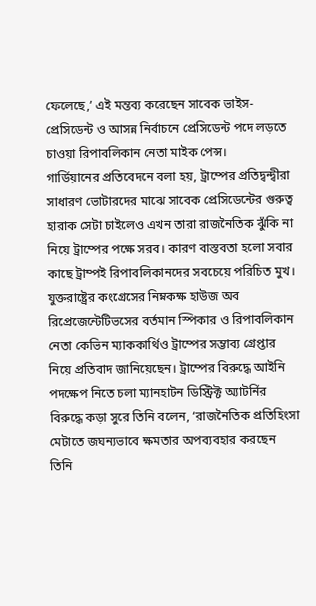ফেলেছে,’ এই মন্তব্য করেছেন সাবেক ভাইস-প্রেসিডেন্ট ও আসন্ন নির্বাচনে প্রেসিডেন্ট পদে লড়তে চাওয়া রিপাবলিকান নেতা মাইক পেন্স।
গার্ডিয়ানের প্রতিবেদনে বলা হয়, ট্রাম্পের প্রতিদ্বন্দ্বীরা সাধারণ ভোটারদের মাঝে সাবেক প্রেসিডেন্টের গুরুত্ব হারাক সেটা চাইলেও এখন তারা রাজনৈতিক ঝুঁকি না নিয়ে ট্রাম্পের পক্ষে সরব। কারণ বাস্তবতা হলো সবার কাছে ট্রাম্পই রিপাবলিকানদের সবচেয়ে পরিচিত মুখ। যুক্তরাষ্ট্রের কংগ্রেসের নিম্নকক্ষ হাউজ অব রিপ্রেজেন্টেটিভসের বর্তমান স্পিকার ও রিপাবলিকান নেতা কেভিন ম্যাককার্থিও ট্রাম্পের সম্ভাব্য গ্রেপ্তার নিয়ে প্রতিবাদ জানিয়েছেন। ট্রাম্পের বিরুদ্ধে আইনি পদক্ষেপ নিতে চলা ম্যানহাটন ডিস্ট্রিক্ট অ্যাটর্নির বিরুদ্ধে কড়া সুরে তিনি বলেন, ‘রাজনৈতিক প্রতিহিংসা মেটাতে জঘন্যভাবে ক্ষমতার অপব্যবহার করছেন তিনি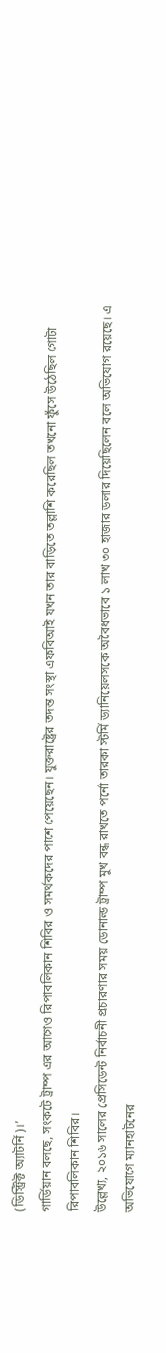(ডিস্ট্রিক্ট অ্যাটর্নি)।’
গার্ডিয়ান বলছে, সংকটে ট্রাম্প এর আগেও রিপাবলিকান শিবির ও সমর্থকদের পাশে পেয়েছেন। যুক্তরাষ্ট্রের তদন্ত সংস্থা এফবিআই যখন তার বাড়িতে তল্লাশি করেছিল তখনো ফুঁসে উঠেছিল গোটা রিপাবলিকান শিবির।
উল্লেখ্য, ২০১৬ সালের প্রেসিডেন্ট নির্বাচনী প্রচারণার সময় ডোনাল্ড ট্রাম্প মুখ বন্ধ রাখতে পর্নো তারকা স্টর্মি ড্যানিয়েলসকে অবৈধভাবে ১ লাখ ৩০ হাজার ডলার দিয়েছিলেন বলে অভিযোগ রয়েছে। এ অভিযোগে ম্যানহাটনের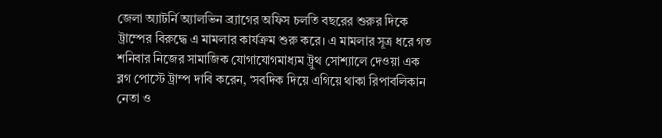জেলা অ্যাটর্নি অ্যালভিন ব্র্যাগের অফিস চলতি বছরের শুরুর দিকে ট্রাম্পের বিরুদ্ধে এ মামলার কার্যক্রম শুরু করে। এ মামলার সূত্র ধরে গত শনিবার নিজের সামাজিক যোগাযোগমাধ্যম ট্রুথ সোশ্যালে দেওয়া এক ব্লগ পোস্টে ট্রাম্প দাবি করেন, ‘সবদিক দিয়ে এগিয়ে থাকা রিপাবলিকান নেতা ও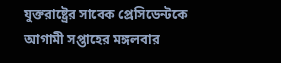যুক্তরাষ্ট্রের সাবেক প্রেসিডেন্টকে আগামী সপ্তাহের মঙ্গলবার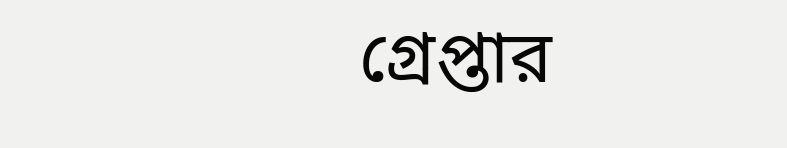গ্রেপ্তার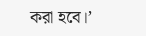করা হবে।’